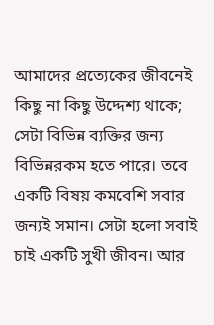আমাদের প্রত্যেকের জীবনেই কিছু না কিছু উদ্দেশ্য থাকে; সেটা বিভিন্ন ব্যক্তির জন্য বিভিন্নরকম হতে পারে। তবে একটি বিষয় কমবেশি সবার জন্যই সমান। সেটা হলো সবাই চাই একটি সুখী জীবন। আর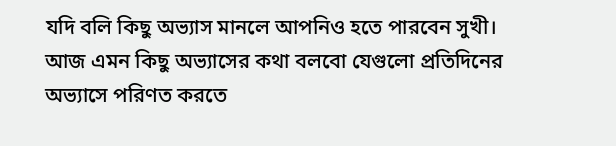যদি বলি কিছু অভ্যাস মানলে আপনিও হতে পারবেন সুখী। আজ এমন কিছু অভ্যাসের কথা বলবো যেগুলো প্রতিদিনের অভ্যাসে পরিণত করতে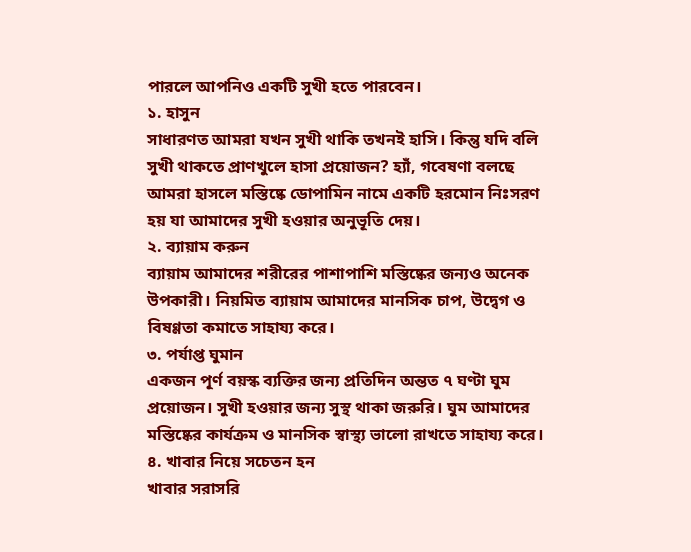পারলে আপনিও একটি সুখী হতে পারবেন।
১. হাসুন
সাধারণত আমরা যখন সুখী থাকি তখনই হাসি। কিন্তু যদি বলি সুখী থাকতে প্রাণখুলে হাসা প্রয়োজন? হ্যাঁ, গবেষণা বলছে আমরা হাসলে মস্তিষ্কে ডোপামিন নামে একটি হরমোন নিঃসরণ হয় যা আমাদের সুখী হওয়ার অনুভূতি দেয়।
২. ব্যায়াম করুন
ব্যায়াম আমাদের শরীরের পাশাপাশি মস্তিষ্কের জন্যও অনেক উপকারী। নিয়মিত ব্যায়াম আমাদের মানসিক চাপ, উদ্বেগ ও বিষণ্ণতা কমাতে সাহায্য করে।
৩. পর্যাপ্ত ঘুমান
একজন পূর্ণ বয়স্ক ব্যক্তির জন্য প্রতিদিন অন্তত ৭ ঘণ্টা ঘুম প্রয়োজন। সুখী হওয়ার জন্য সুস্থ থাকা জরুরি। ঘুম আমাদের মস্তিষ্কের কার্যক্রম ও মানসিক স্বাস্থ্য ভালো রাখতে সাহায্য করে।
৪. খাবার নিয়ে সচেতন হন
খাবার সরাসরি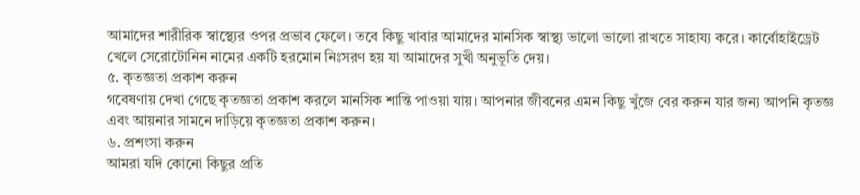আমাদের শারীরিক স্বাস্থ্যের ওপর প্রভাব ফেলে। তবে কিছু খাবার আমাদের মানসিক স্বাস্থ্য ভালো ভালো রাখতে সাহায্য করে। কার্বোহাইড্রেট খেলে সেরোটোনিন নামের একটি হরমোন নিঃসরণ হয় যা আমাদের সুখী অনুভূতি দেয়।
৫. কৃতজ্ঞতা প্রকাশ করুন
গবেষণায় দেখা গেছে কৃতজ্ঞতা প্রকাশ করলে মানসিক শান্তি পাওয়া যায়। আপনার জীবনের এমন কিছু খুঁজে বের করুন যার জন্য আপনি কৃতজ্ঞ এবং আয়নার সামনে দাড়িয়ে কৃতজ্ঞতা প্রকাশ করুন।
৬. প্রশংসা করুন
আমরা যদি কোনো কিছুর প্রতি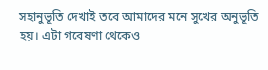সহানুভূতি দেখাই তবে আমাদের মনে সুখের অনুভূতি হয়। এটা গবেষণা থেকেও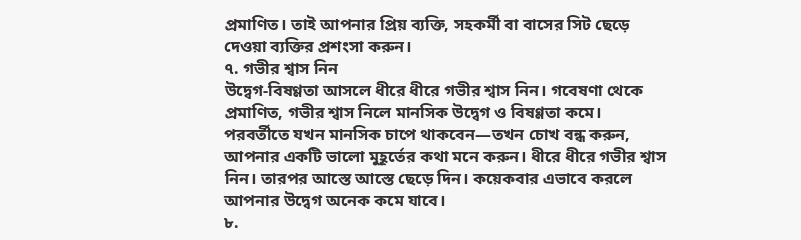প্রমাণিত। তাই আপনার প্রিয় ব্যক্তি, সহকর্মী বা বাসের সিট ছেড়ে দেওয়া ব্যক্তির প্রশংসা করুন।
৭. গভীর শ্বাস নিন
উদ্বেগ-বিষণ্ণতা আসলে ধীরে ধীরে গভীর শ্বাস নিন। গবেষণা থেকে প্রমাণিত, গভীর শ্বাস নিলে মানসিক উদ্বেগ ও বিষণ্ণতা কমে। পরবর্তীতে যখন মানসিক চাপে থাকবেন—তখন চোখ বন্ধ করুন, আপনার একটি ভালো মুহূর্তের কথা মনে করুন। ধীরে ধীরে গভীর শ্বাস নিন। তারপর আস্তে আস্তে ছেড়ে দিন। কয়েকবার এভাবে করলে আপনার উদ্বেগ অনেক কমে যাবে।
৮.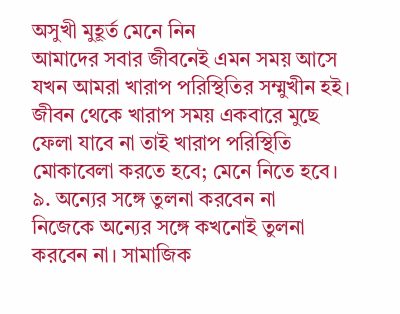অসুখী মুহূর্ত মেনে নিন
আমাদের সবার জীবনেই এমন সময় আসে যখন আমরা খারাপ পরিস্থিতির সম্মুখীন হই। জীবন থেকে খারাপ সময় একবারে মুছে ফেলা যাবে না তাই খারাপ পরিস্থিতি মোকাবেলা করতে হবে; মেনে নিতে হবে।
৯. অন্যের সঙ্গে তুলনা করবেন না
নিজেকে অন্যের সঙ্গে কখনোই তুলনা করবেন না। সামাজিক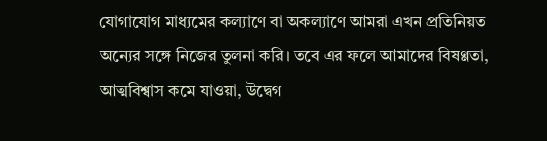যোগাযোগ মাধ্যমের কল্যাণে বা অকল্যাণে আমরা এখন প্রতিনিয়ত অন্যের সঙ্গে নিজের তুলনা করি। তবে এর ফলে আমাদের বিষণ্ণতা, আত্মবিশ্বাস কমে যাওয়া, উদ্বেগ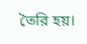তৈরি হয়।